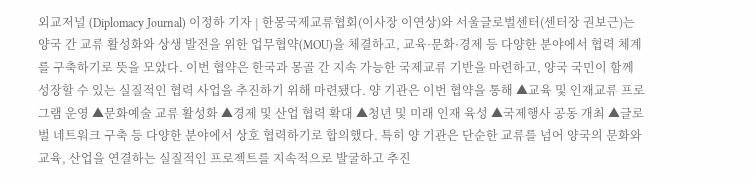외교저널 (Diplomacy Journal) 이정하 기자 | 한몽국제교류협회(이사장 이연상)와 서울글로벌센터(센터장 권보근)는 양국 간 교류 활성화와 상생 발전을 위한 업무협약(MOU)을 체결하고, 교육·문화·경제 등 다양한 분야에서 협력 체계를 구축하기로 뜻을 모았다. 이번 협약은 한국과 몽골 간 지속 가능한 국제교류 기반을 마련하고, 양국 국민이 함께 성장할 수 있는 실질적인 협력 사업을 추진하기 위해 마련됐다. 양 기관은 이번 협약을 통해 ▲교육 및 인재교류 프로그램 운영 ▲문화예술 교류 활성화 ▲경제 및 산업 협력 확대 ▲청년 및 미래 인재 육성 ▲국제행사 공동 개최 ▲글로벌 네트워크 구축 등 다양한 분야에서 상호 협력하기로 합의했다. 특히 양 기관은 단순한 교류를 넘어 양국의 문화와 교육, 산업을 연결하는 실질적인 프로젝트를 지속적으로 발굴하고 추진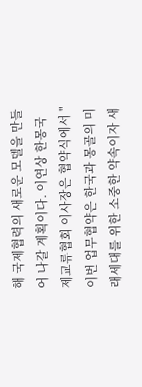해 국제협력의 새로운 모델을 만들어 나갈 계획이다. 이연상 한몽국제교류협회 이사장은 협약식에서 "이번 업무협약은 한국과 몽골의 미래세대를 위한 소중한 약속이자 새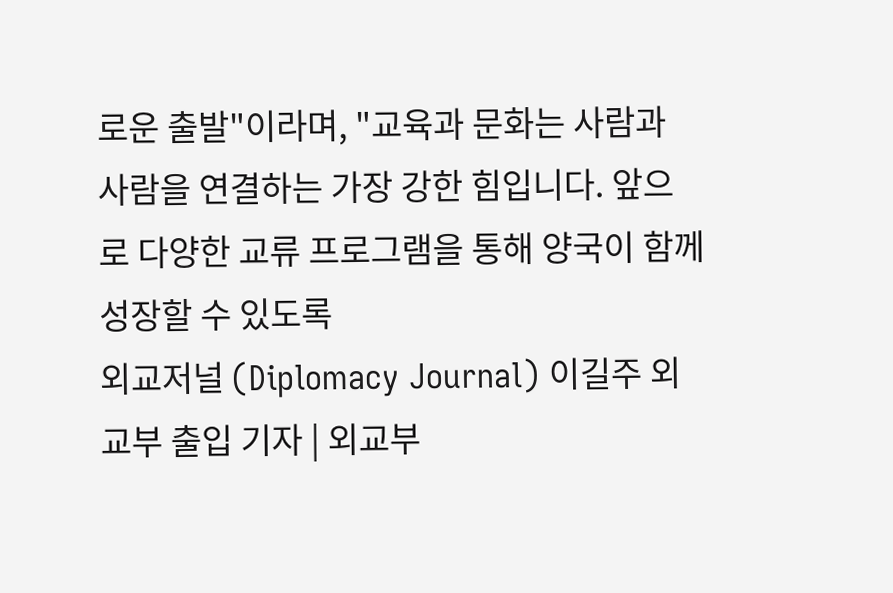로운 출발"이라며, "교육과 문화는 사람과 사람을 연결하는 가장 강한 힘입니다. 앞으로 다양한 교류 프로그램을 통해 양국이 함께 성장할 수 있도록
외교저널 (Diplomacy Journal) 이길주 외교부 출입 기자 | 외교부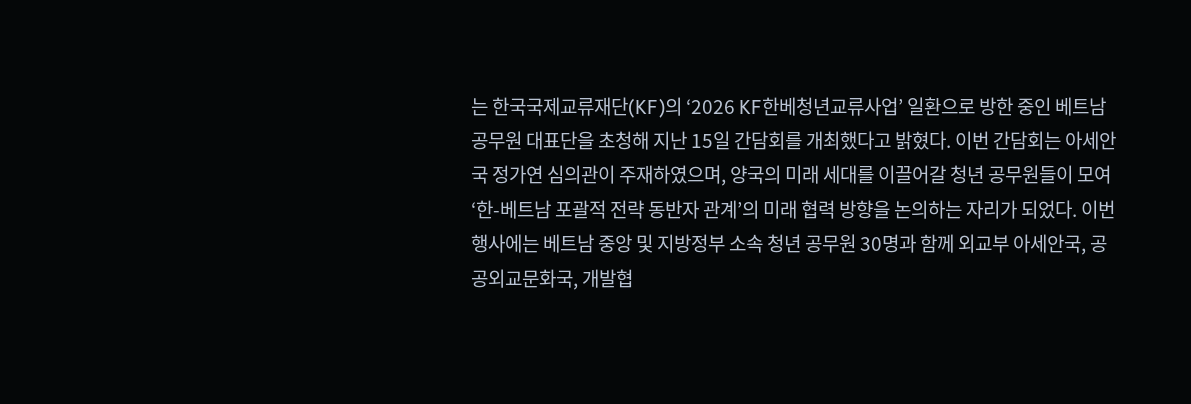는 한국국제교류재단(KF)의 ‘2026 KF한베청년교류사업’ 일환으로 방한 중인 베트남 공무원 대표단을 초청해 지난 15일 간담회를 개최했다고 밝혔다. 이번 간담회는 아세안국 정가연 심의관이 주재하였으며, 양국의 미래 세대를 이끌어갈 청년 공무원들이 모여 ‘한-베트남 포괄적 전략 동반자 관계’의 미래 협력 방향을 논의하는 자리가 되었다. 이번 행사에는 베트남 중앙 및 지방정부 소속 청년 공무원 30명과 함께 외교부 아세안국, 공공외교문화국, 개발협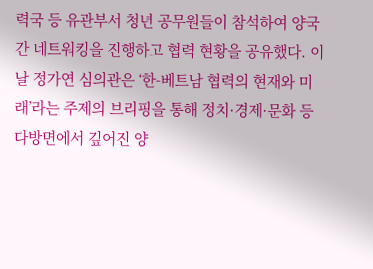력국 등 유관부서 청년 공무원들이 참석하여 양국 간 네트워킹을 진행하고 협력 현황을 공유했다. 이날 정가연 심의관은 ‘한-베트남 협력의 현재와 미래’라는 주제의 브리핑을 통해 정치·경제·문화 등 다방면에서 깊어진 양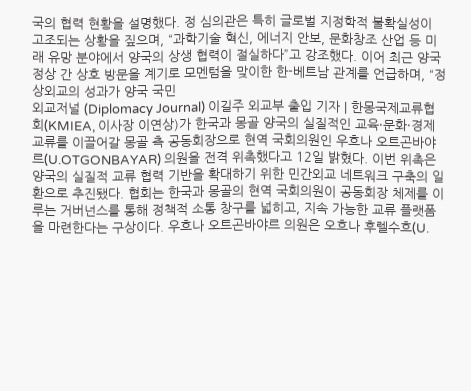국의 협력 현황을 설명했다. 정 심의관은 특히 글로벌 지정학적 불확실성이 고조되는 상황을 짚으며, “과학기술 혁신, 에너지 안보, 문화창조 산업 등 미래 유망 분야에서 양국의 상생 협력이 절실하다”고 강조했다. 이어 최근 양국 정상 간 상호 방문을 계기로 모멘텀을 맞이한 한-베트남 관계를 언급하며, “정상외교의 성과가 양국 국민
외교저널 (Diplomacy Journal) 이길주 외교부 출입 기자 | 한몽국제교류협회(KMIEA, 이사장 이연상)가 한국과 몽골 양국의 실질적인 교육·문화·경제 교류를 이끌어갈 몽골 측 공동회장으로 현역 국회의원인 우흐나 오트곤바야르(U.OTGONBAYAR) 의원을 전격 위촉했다고 12일 밝혔다. 이번 위촉은 양국의 실질적 교류 협력 기반을 확대하기 위한 민간외교 네트워크 구축의 일환으로 추진됐다. 협회는 한국과 몽골의 현역 국회의원이 공동회장 체제를 이루는 거버넌스를 통해 정책적 소통 창구를 넓히고, 지속 가능한 교류 플랫폼을 마련한다는 구상이다. 우흐나 오트곤바야르 의원은 오흐나 후렐수흐(U.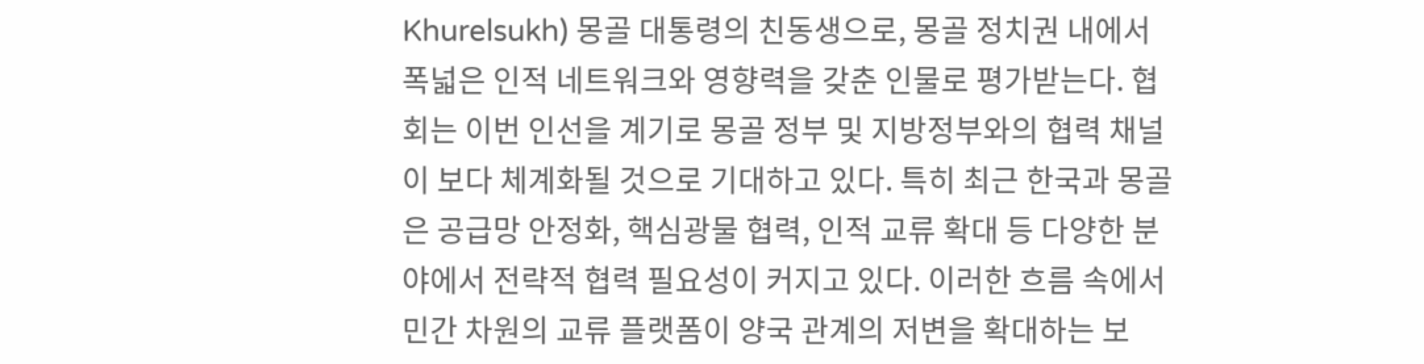Khurelsukh) 몽골 대통령의 친동생으로, 몽골 정치권 내에서 폭넓은 인적 네트워크와 영향력을 갖춘 인물로 평가받는다. 협회는 이번 인선을 계기로 몽골 정부 및 지방정부와의 협력 채널이 보다 체계화될 것으로 기대하고 있다. 특히 최근 한국과 몽골은 공급망 안정화, 핵심광물 협력, 인적 교류 확대 등 다양한 분야에서 전략적 협력 필요성이 커지고 있다. 이러한 흐름 속에서 민간 차원의 교류 플랫폼이 양국 관계의 저변을 확대하는 보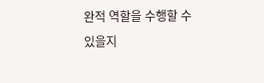완적 역할을 수행할 수 있을지